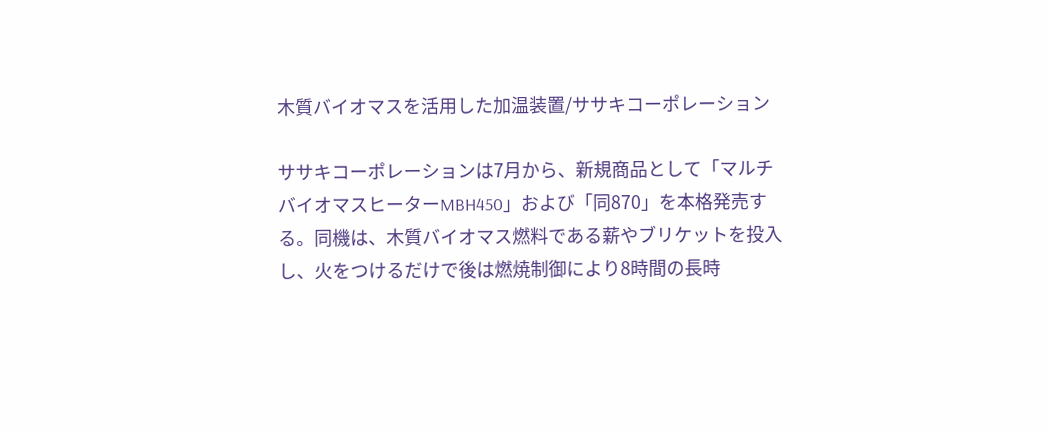木質バイオマスを活用した加温装置/ササキコーポレーション

ササキコーポレーションは7月から、新規商品として「マルチバイオマスヒーターMBH450」および「同870」を本格発売する。同機は、木質バイオマス燃料である薪やブリケットを投入し、火をつけるだけで後は燃焼制御により8時間の長時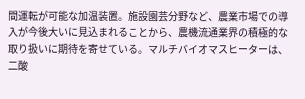間運転が可能な加温装置。施設園芸分野など、農業市場での導入が今後大いに見込まれることから、農機流通業界の積極的な取り扱いに期待を寄せている。マルチバイオマスヒーターは、二酸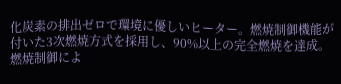化炭素の排出ゼロで環境に優しいヒーター。燃焼制御機能が付いた3次燃焼方式を採用し、90%以上の完全燃焼を達成。燃焼制御によ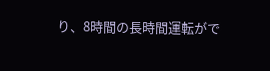り、8時間の長時間運転がで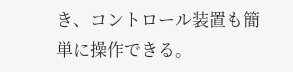き、コントロール装置も簡単に操作できる。